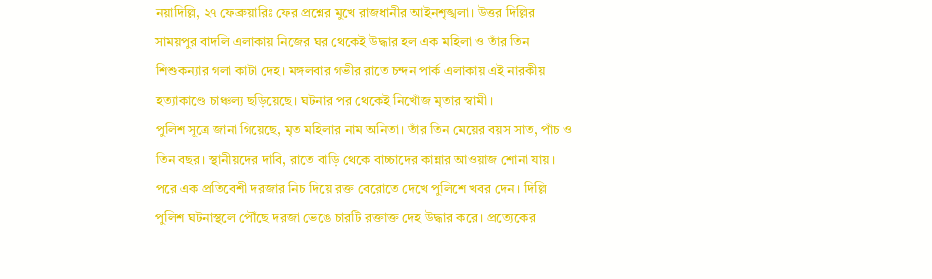নয়াদিল্লি, ২৭ ফেব্রুয়ারিঃ ফের প্রশ্নের মুখে রাজধানীর আইনশৃঙ্খলা। উত্তর দিল্লির সাময়পুর বাদলি এলাকায় নিজের ঘর থেকেই উদ্ধার হল এক মহিলা ও তাঁর তিন শিশুকন্যার গলা কাটা দেহ। মঙ্গলবার গভীর রাতে চন্দন পার্ক এলাকায় এই নারকীয় হত্যাকাণ্ডে চাঞ্চল্য ছড়িয়েছে। ঘটনার পর থেকেই নিখোঁজ মৃতার স্বামী।
পুলিশ সূত্রে জানা গিয়েছে, মৃত মহিলার নাম অনিতা। তাঁর তিন মেয়ের বয়স সাত, পাঁচ ও তিন বছর। স্থানীয়দের দাবি, রাতে বাড়ি থেকে বাচ্চাদের কান্নার আওয়াজ শোনা যায়। পরে এক প্রতিবেশী দরজার নিচ দিয়ে রক্ত বেরোতে দেখে পুলিশে খবর দেন। দিল্লি পুলিশ ঘটনাস্থলে পৌঁছে দরজা ভেঙে চারটি রক্তাক্ত দেহ উদ্ধার করে। প্রত্যেকের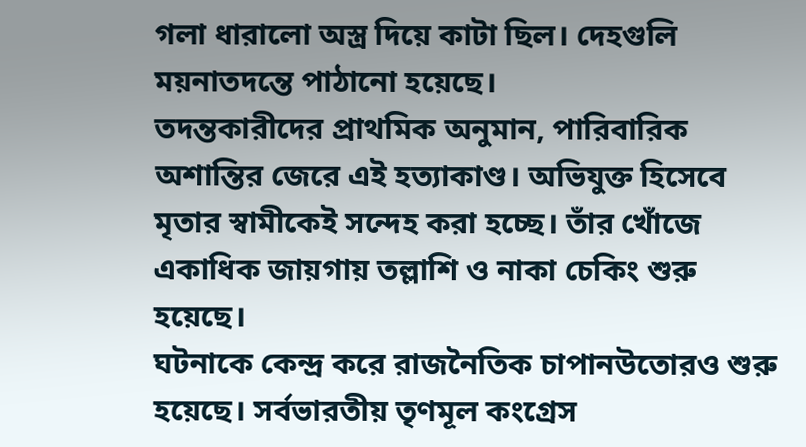গলা ধারালো অস্ত্র দিয়ে কাটা ছিল। দেহগুলি ময়নাতদন্তে পাঠানো হয়েছে।
তদন্তকারীদের প্রাথমিক অনুমান, পারিবারিক অশান্তির জেরে এই হত্যাকাণ্ড। অভিযুক্ত হিসেবে মৃতার স্বামীকেই সন্দেহ করা হচ্ছে। তাঁর খোঁজে একাধিক জায়গায় তল্লাশি ও নাকা চেকিং শুরু হয়েছে।
ঘটনাকে কেন্দ্র করে রাজনৈতিক চাপানউতোরও শুরু হয়েছে। সর্বভারতীয় তৃণমূল কংগ্রেস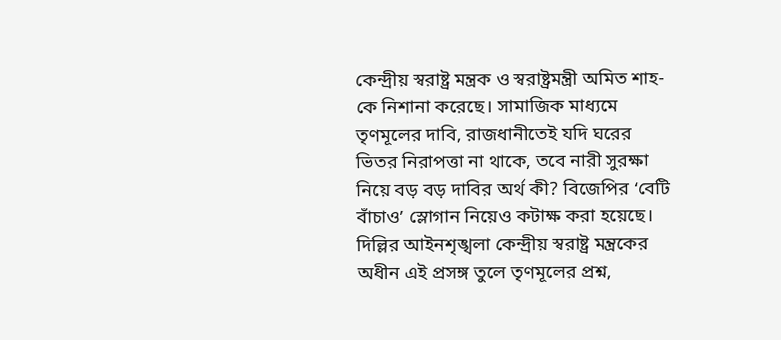কেন্দ্রীয় স্বরাষ্ট্র মন্ত্রক ও স্বরাষ্ট্রমন্ত্রী অমিত শাহ-কে নিশানা করেছে। সামাজিক মাধ্যমে তৃণমূলের দাবি, রাজধানীতেই যদি ঘরের ভিতর নিরাপত্তা না থাকে, তবে নারী সুরক্ষা নিয়ে বড় বড় দাবির অর্থ কী? বিজেপির ‘বেটি বাঁচাও’ স্লোগান নিয়েও কটাক্ষ করা হয়েছে।
দিল্লির আইনশৃঙ্খলা কেন্দ্রীয় স্বরাষ্ট্র মন্ত্রকের অধীন এই প্রসঙ্গ তুলে তৃণমূলের প্রশ্ন,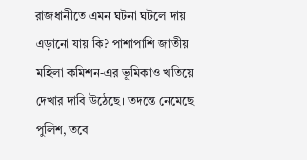রাজধানীতে এমন ঘটনা ঘটলে দায় এড়ানো যায় কি? পাশাপাশি জাতীয় মহিলা কমিশন-এর ভূমিকাও খতিয়ে দেখার দাবি উঠেছে। তদন্তে নেমেছে পুলিশ, তবে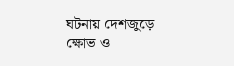ঘটনায় দেশজুড়ে ক্ষোভ ও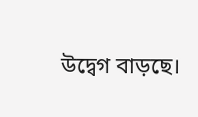উদ্বেগ বাড়ছে।